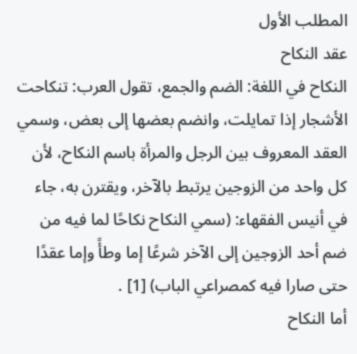المطلب الأول
عقد النكاح
النكاح في اللغة: الضم والجمع، تقول العرب: تنكاحت الأشجار إذا تمايلت، وانضم بعضها إلى بعض، وسمي العقد المعروف بين الرجل والمرأة باسم النكاح، لأن كل واحد من الزوجين يرتبط بالآخر، ويقترن به، جاء في أنيس الفقهاء: (سمي النكاح نكاحًا لما فيه من ضم أحد الزوجين إلى الآخر شرعًا إما وطأً وإما عقدًا حتى صارا فيه كمصراعي الباب) [1] .
أما النكاح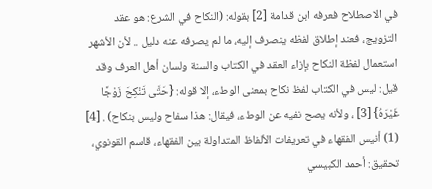في الاصطلاح فعرفه ابن قدامة [2] بقوله: (النكاح في الشرع: هو عقد التزويج، فعند إطلاق لفظه ينصرف إليه، ما لم يصرفه عنه دليل .. لأن الأشهر استعمال لفظة النكاح بإزاء العقد في الكتاب والسنة ولسان أهل العرف وقد قيل: ليس في الكتاب لفظ نكاح بمعنى الوطء، إلا قوله: {حَتَّى تَنْكِحَ زَوْجًا غَيْرَهُ} [3] ، ولأنه يصح نفيه عن الوطء، فيقال: هذا سفاح وليس بنكاح) . [4]
(1) أنيس الفقهاء في تعريفات الألفاظ المتداولة بين الفقهاء، قاسم القونوي، تحقيق: أحمد الكبيسي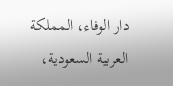دار الوفاء، المملكة العربية السعودية،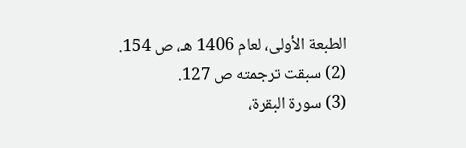الطبعة الأولى، لعام 1406 هـ، ص 154.
(2) سبقت ترجمته ص 127.
(3) سورة البقرة،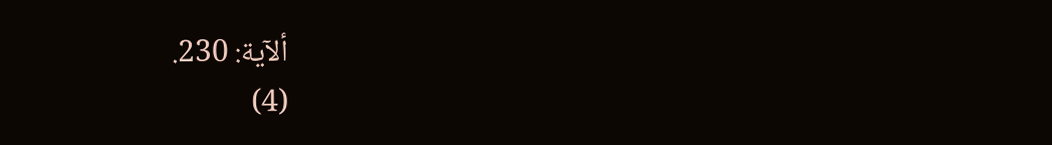ألآية: 230.
(4)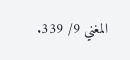المغني 9/ 339.